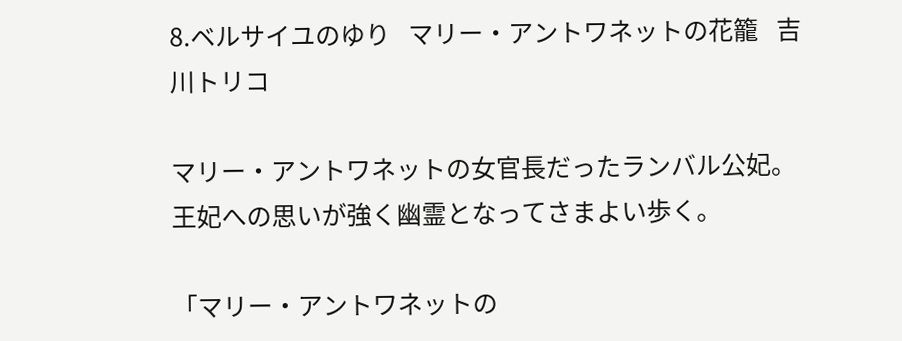8.ベルサイユのゆり   マリー・アントワネットの花籠   吉川トリコ

マリー・アントワネットの女官長だったランバル公妃。
王妃への思いが強く幽霊となってさまよい歩く。

「マリー・アントワネットの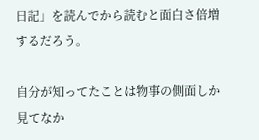日記」を読んでから読むと面白さ倍増するだろう。

自分が知ってたことは物事の側面しか見てなか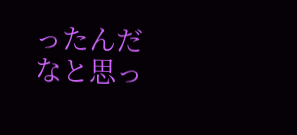ったんだなと思っ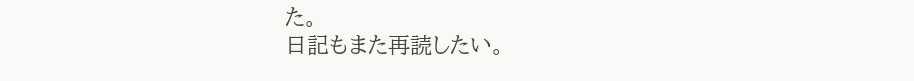た。
日記もまた再読したい。